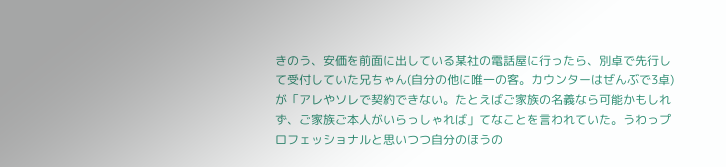きのう、安価を前面に出している某社の電話屋に行ったら、別卓で先行して受付していた兄ちゃん(自分の他に唯一の客。カウンターはぜんぶで3卓)が「アレやソレで契約できない。たとえばご家族の名義なら可能かもしれず、ご家族ご本人がいらっしゃれば」てなことを言われていた。うわっプロフェッショナルと思いつつ自分のほうの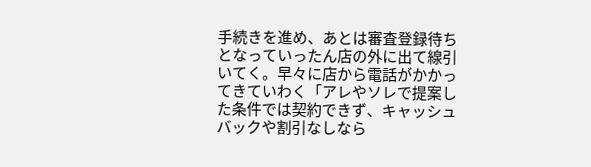手続きを進め、あとは審査登録待ちとなっていったん店の外に出て線引いてく。早々に店から電話がかかってきていわく「アレやソレで提案した条件では契約できず、キャッシュバックや割引なしなら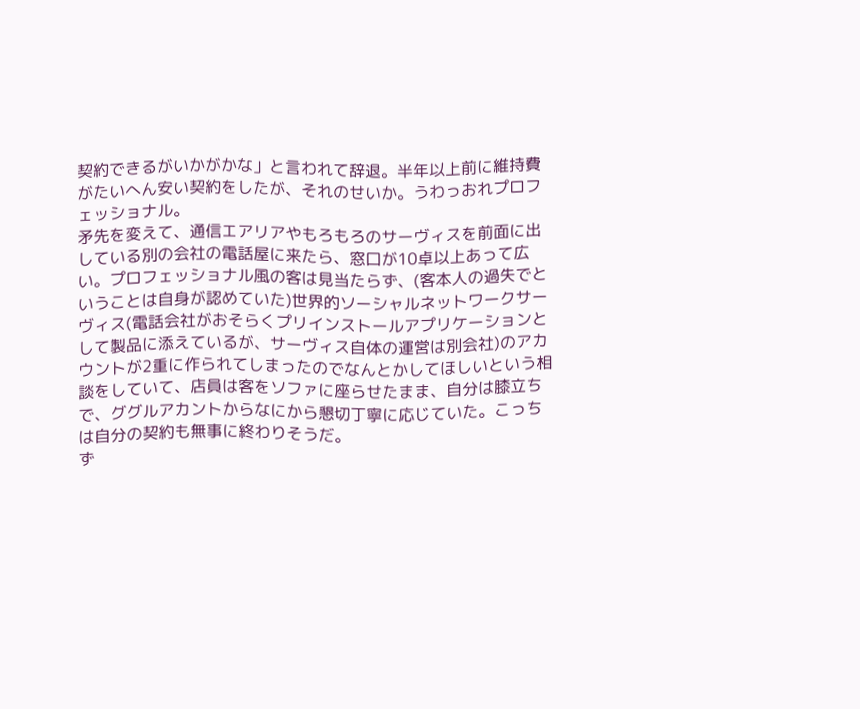契約できるがいかがかな」と言われて辞退。半年以上前に維持費がたいへん安い契約をしたが、それのせいか。うわっおれプロフェッショナル。
矛先を変えて、通信エアリアやもろもろのサーヴィスを前面に出している別の会社の電話屋に来たら、窓口が10卓以上あって広い。プロフェッショナル風の客は見当たらず、(客本人の過失でということは自身が認めていた)世界的ソーシャルネットワークサーヴィス(電話会社がおそらくプリインストールアプリケーションとして製品に添えているが、サーヴィス自体の運営は別会社)のアカウントが2重に作られてしまったのでなんとかしてほしいという相談をしていて、店員は客をソファに座らせたまま、自分は膝立ちで、ググルアカントからなにから懇切丁寧に応じていた。こっちは自分の契約も無事に終わりそうだ。
ず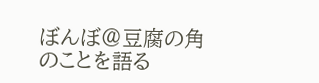ぼんぼ@豆腐の角のことを語る